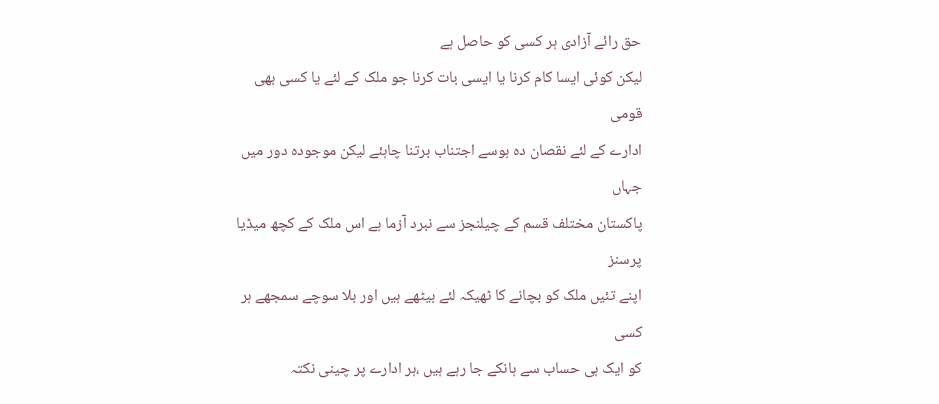حق رائے آزادی ہر کسی کو حاصل ہے
لیکن کوئی ایسا کام کرنا یا ایسی بات کرنا جو ملک کے لئے یا کسی بھی قومی
ادارے کے لئے نقصان دہ ہوسے اجتناب برتنا چاہئے لیکن موجودہ دور میں جہاں
پاکستان مختلف قسم کے چیلنجز سے نبرد آزما ہے اس ملک کے کچھ میڈیا پرسنز
اپنے تئیں ملک کو بچانے کا ٹھیکہ لئے بیٹھے ہیں اور بلا سوچے سمجھے ہر کسی
کو ایک ہی حساب سے ہانکے جا رہے ہیں ،ہر ادارے پر چینی نکتہ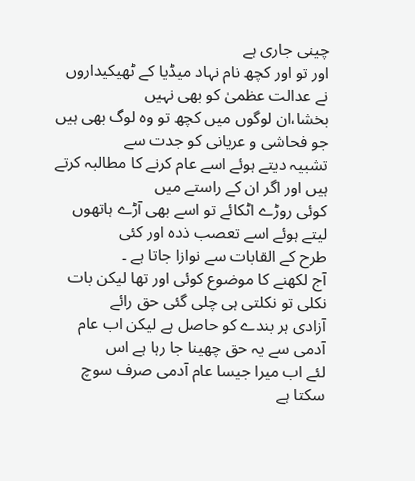چینی جاری ہے
اور تو اور کچھ نام نہاد میڈیا کے ٹھیکیداروں نے عدالت عظمیٰ کو بھی نہیں
بخشا،ان لوگوں میں کچھ تو وہ لوگ بھی ہیں جو فحاشی و عریانی کو جدت سے
تشبیہ دیتے ہوئے اسے عام کرنے کا مطالبہ کرتے ہیں اور اگر ان کے راستے میں
کوئی روڑے اٹکائے تو اسے بھی آڑے ہاتھوں لیتے ہوئے اسے تعصب ذدہ اور کئی
طرح کے القابات سے نوازا جاتا ہے ۔
آج لکھنے کا موضوع کوئی اور تھا لیکن بات نکلی تو نکلتی ہی چلی گئی حق رائے
آزادی ہر بندے کو حاصل ہے لیکن اب عام آدمی سے یہ حق چھینا جا رہا ہے اس
لئے اب میرا جیسا عام آدمی صرف سوچ سکتا ہے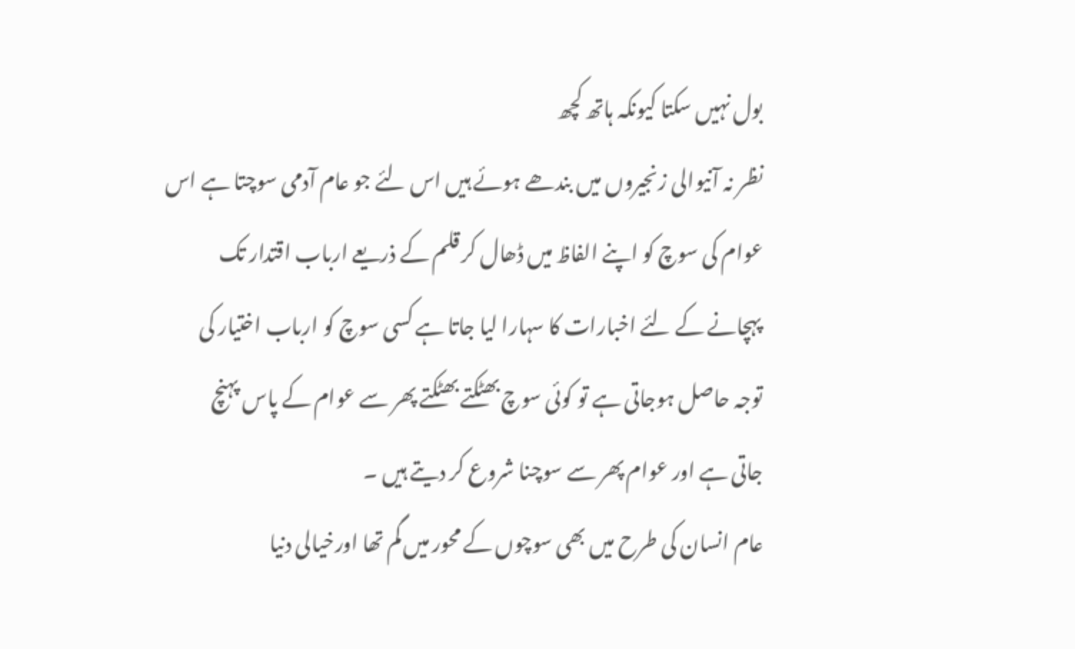بول نہیں سکتا کیونکہ ہاتھ کچھ
نظر نہ آنیوالی زنجیروں میں بندھے ہوئے ہیں اس لئے جو عام آدمی سوچتا ہے اس
عوام کی سوچ کو اپنے الفاظ میں ڈھال کر قلم کے ذریعے ارباب اقتدار تک
پہچانے کے لئے اخبارات کا سہارا لیا جاتا ہے کسی سوچ کو ارباب اختیار کی
توجہ حاصل ہوجاتی ہے تو کوئی سوچ بھٹکتے بھٹکتے پھر سے عوام کے پاس پہنچ
جاتی ہے اور عوام پھر سے سوچنا شروع کر دیتے ہیں ۔
عام انسان کی طرح میں بھی سوچوں کے محور میں گم تھا اورخیالی دنیا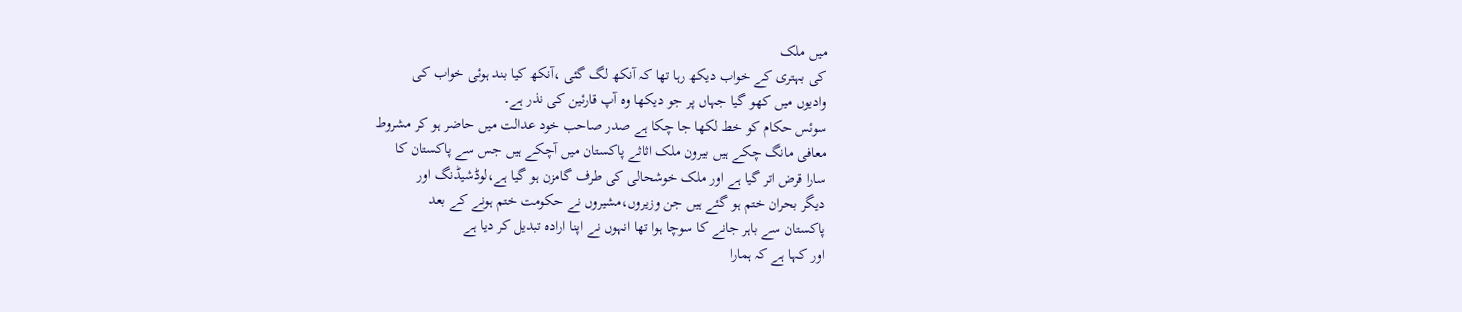میں ملک
کی بہتری کے خواب دیکھ رہا تھا کہ آنکھ لگ گئی ،آنکھ کیا بند ہوئی خواب کی
وادیوں میں کھو گیا جہاں پر جو دیکھا وہ آپ قارئین کی نذر ہے۔
سوئس حکام کو خط لکھا جا چکا ہے صدر صاحب خود عدالت میں حاضر ہو کر مشروط
معافی مانگ چکے ہیں بیرون ملک اثاثے پاکستان میں آچکے ہیں جس سے پاکستان کا
سارا قرض اتر گیا ہے اور ملک خوشحالی کی طرف گامزن ہو گیا ہے،لوڈشیڈنگ اور
دیگر بحران ختم ہو گئے ہیں جن وزیروں،مشیروں نے حکومت ختم ہونے کے بعد
پاکستان سے باہر جانے کا سوچا ہوا تھا انہوں نے اپنا ارادہ تبدیل کر دیا ہے
اور کہا ہے کہ ہمارا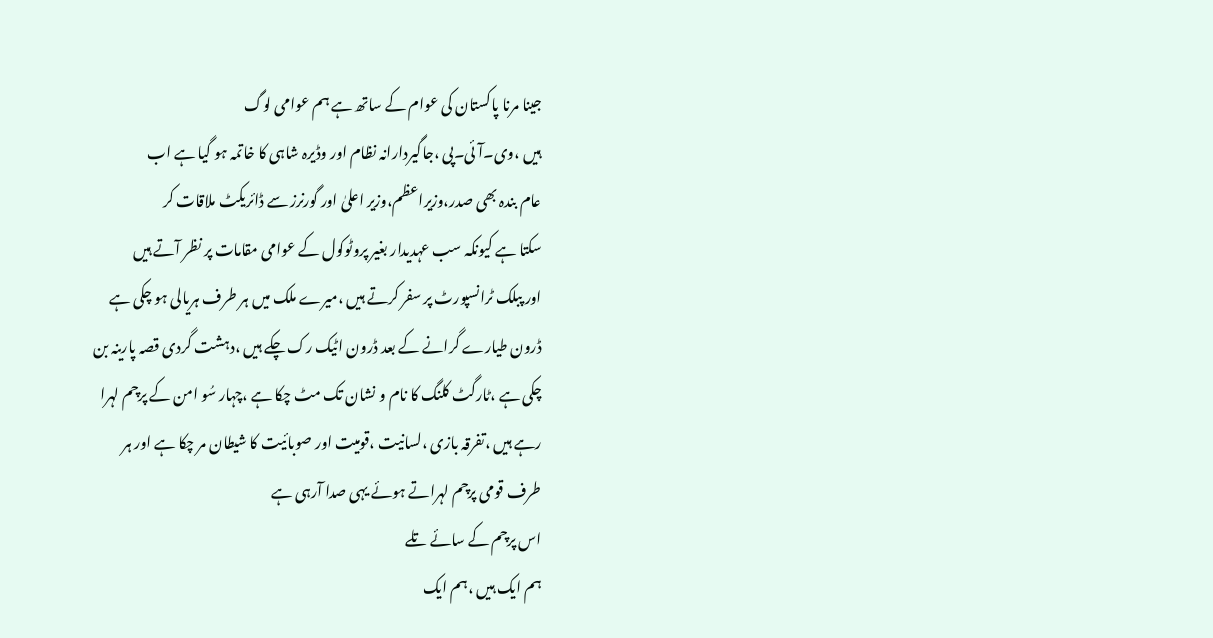جینا مرنا پاکستان کی عوام کے ساتھ ہے ہم عوامی لوگ
ہیں ،وی۔آئی۔پی ،جاگیردارانہ نظام اور وڈیرہ شاہی کا خاتمہ ہو گیا ہے اب
عام بندہ بھی صدر،وزیراعظم،وزیر اعلیٰ اور گورنرز سے ڈائریکٹ ملاقات کر
سکتا ہے کیونکہ سب عہدیدار بغیر پروٹوکول کے عوامی مقامات پر نظر آتے ہیں
اور پبلک ٹرانسپورٹ پر سفر کرتے ہیں ،میرے ملک میں ہر طرف ہریالی ہو چکی ہے
ڈرون طیارے گرانے کے بعد ڈرون اٹیک رک چکے ہیں ،دہشت گردی قصہ پارینہ بن
چکی ہے ،ٹارگٹ کلنگ کا نام و نشان تک مٹ چکا ہے ،چہار سُو امن کے پرچم لہرا
رہے ہیں ،تفرقہ بازی ،لسانیت ،قومیت اور صوبائیت کا شیطان مر چکا ہے اور ہر
طرف قومی پرچم لہراتے ہوئے یہی صدا آرہی ہے
اس پرچم کے سائے تلے
ہم ایک ہیں ،ہم ایک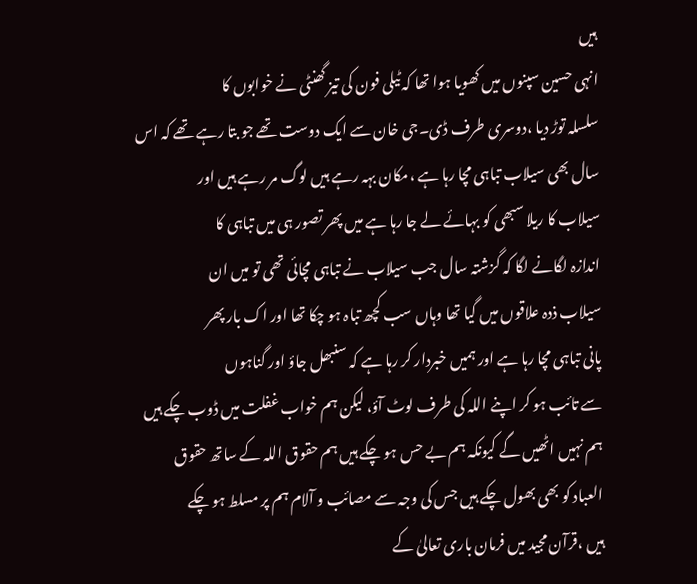ہیں
انہی حسین سپنوں میں کھویا ہوا تھا کہ ٹیلی فون کی تیز گھنٹی نے خوابوں کا
سلسلہ توڑ دیا ،دوسری طرف ڈی۔جی خان سے ایک دوست تھے جو بتا رہے تھے کہ اس
سال بھی سیلاب تباہی مچا رہا ہے ،مکان بہہ رہے ہیں لوگ مر رہے ہیں اور
سیلاب کا ریلا سبھی کو بہائے لے جا رہا ہے میں پھر تصور ہی میں تباہی کا
اندازہ لگانے لگا کہ گزشتہ سال جب سیلاب نے تباہی مچائی تھی تو میں ان
سیلاب ذدہ علاقوں میں گیا تھا وہاں سب کچھ تباہ ہو چکا تھا اور اک بار پھر
پانی تباہی مچا رہا ہے اور ہمیں خبردار کر رہا ہے کہ سنبھل جاؤ اور گناہوں
سے تائب ہو کر اپنے اللہ کی طرف لوٹ آؤ، لیکن ہم خواب غفلت میں ڈوب چکے ہیں
ہم نہیں اٹھیں گے کیونکہ ہم بے حس ہو چکے ہیں ہم حقوق اللہ کے ساتھ حقوق
العباد کو بھی بھول چکے ہیں جس کی وجہ سے مصائب و آلام ہم پر مسلط ہو چکے
ہیں ،قرآن مجید میں فرمان باری تعالیٰ کے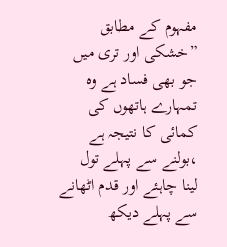مفہوم کے مطابق ”خشکی اور تری میں
جو بھی فساد ہے وہ تمہارے ہاتھوں کی کمائی کا نتیجہ ہے ،بولنے سے پہلے تول
لینا چاہئے اور قدم اٹھانے سے پہلے دیکھ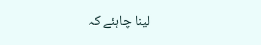لینا چاہئے کہ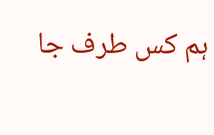ہم کس طرف جا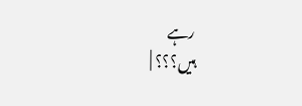رہے
ہیں؟؟؟ |